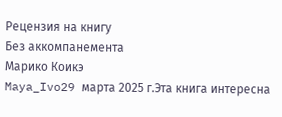Рецензия на книгу
Без аккомпанемента
Марико Коикэ
Maya_Ivo29 марта 2025 г.Эта книга интересна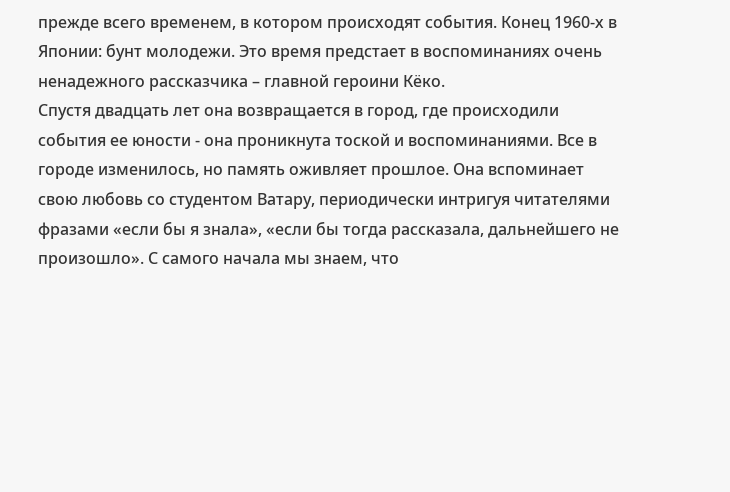прежде всего временем, в котором происходят события. Конец 1960-х в Японии: бунт молодежи. Это время предстает в воспоминаниях очень ненадежного рассказчика – главной героини Кёко.
Спустя двадцать лет она возвращается в город, где происходили события ее юности - она проникнута тоской и воспоминаниями. Все в городе изменилось, но память оживляет прошлое. Она вспоминает свою любовь со студентом Ватару, периодически интригуя читателями фразами «если бы я знала», «если бы тогда рассказала, дальнейшего не произошло». С самого начала мы знаем, что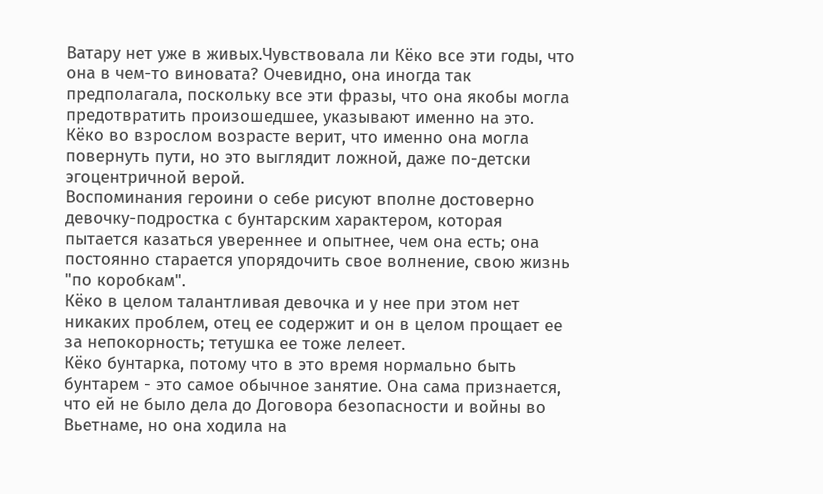Ватару нет уже в живых.Чувствовала ли Кёко все эти годы, что она в чем-то виновата? Очевидно, она иногда так предполагала, поскольку все эти фразы, что она якобы могла предотвратить произошедшее, указывают именно на это. Кёко во взрослом возрасте верит, что именно она могла повернуть пути, но это выглядит ложной, даже по-детски эгоцентричной верой.
Воспоминания героини о себе рисуют вполне достоверно девочку-подростка с бунтарским характером, которая пытается казаться увереннее и опытнее, чем она есть; она постоянно старается упорядочить свое волнение, свою жизнь "по коробкам".
Кёко в целом талантливая девочка и у нее при этом нет никаких проблем, отец ее содержит и он в целом прощает ее за непокорность; тетушка ее тоже лелеет.
Кёко бунтарка, потому что в это время нормально быть бунтарем - это самое обычное занятие. Она сама признается, что ей не было дела до Договора безопасности и войны во Вьетнаме, но она ходила на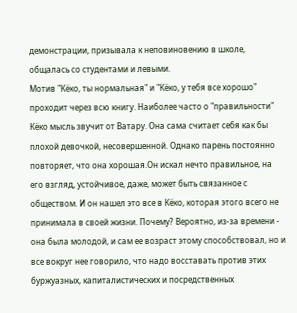демонстрации, призывала к неповиновению в школе, общалась со студентами и левыми.
Мотив "Кёко, ты нормальная" и "Кёко, у тебя все хорошо" проходит через всю книгу. Наиболее часто о "правильности" Кёко мысль звучит от Ватару. Она сама считает себя как бы плохой девочкой, несовершенной. Однако парень постоянно повторяет, что она хорошая.Он искал нечто правильное, на его взгляд, устойчивое, даже, может быть связанное с обществом. И он нашел это все в Кёко, которая этого всего не принимала в своей жизни. Почему? Вероятно, из-за времени - она была молодой, и сам ее возраст этому способствовал, но и все вокруг нее говорило, что надо восставать против этих буржуазных, капиталистических и посредственных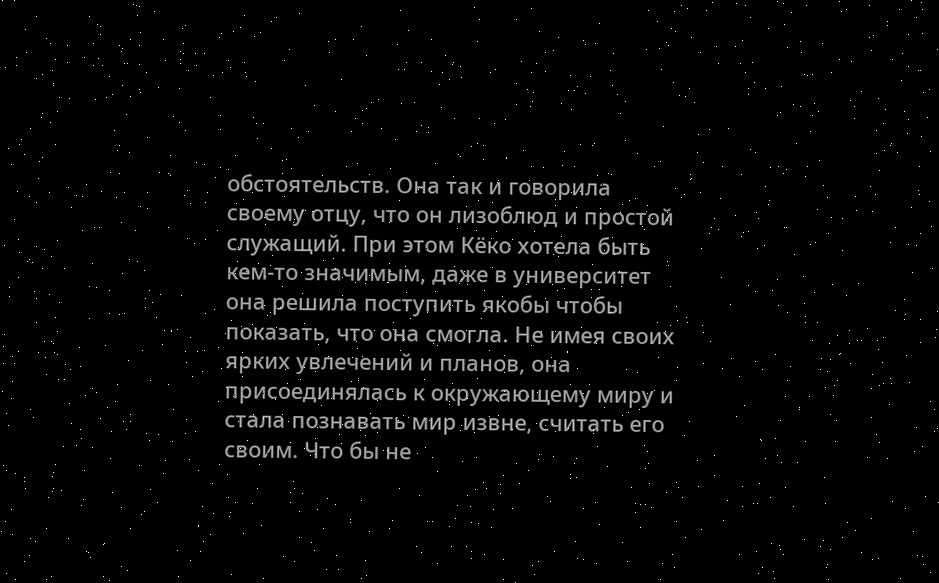обстоятельств. Она так и говорила своему отцу, что он лизоблюд и простой служащий. При этом Кёко хотела быть кем-то значимым, даже в университет она решила поступить якобы чтобы показать, что она смогла. Не имея своих ярких увлечений и планов, она присоединялась к окружающему миру и стала познавать мир извне, считать его своим. Что бы не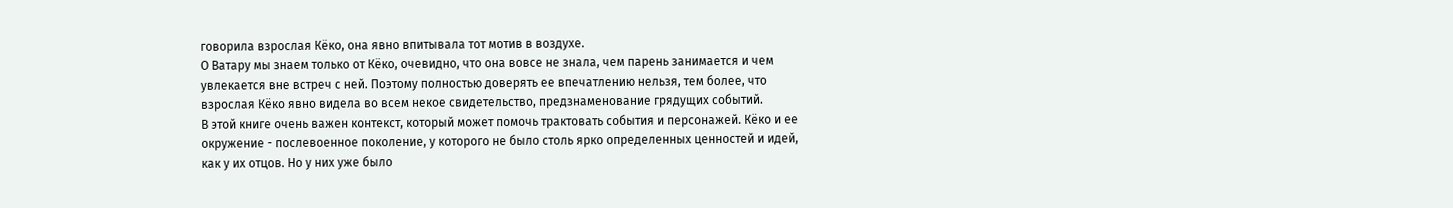говорила взрослая Кёко, она явно впитывала тот мотив в воздухе.
О Ватару мы знаем только от Кёко, очевидно, что она вовсе не знала, чем парень занимается и чем увлекается вне встреч с ней. Поэтому полностью доверять ее впечатлению нельзя, тем более, что взрослая Кёко явно видела во всем некое свидетельство, предзнаменование грядущих событий.
В этой книге очень важен контекст, который может помочь трактовать события и персонажей. Кёко и ее окружение - послевоенное поколение, у которого не было столь ярко определенных ценностей и идей, как у их отцов. Но у них уже было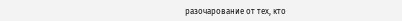разочарование от тех, кто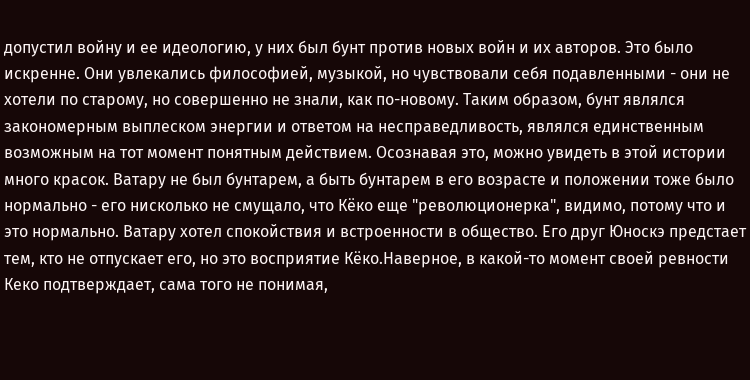допустил войну и ее идеологию, у них был бунт против новых войн и их авторов. Это было искренне. Они увлекались философией, музыкой, но чувствовали себя подавленными - они не хотели по старому, но совершенно не знали, как по-новому. Таким образом, бунт являлся закономерным выплеском энергии и ответом на несправедливость, являлся единственным возможным на тот момент понятным действием. Осознавая это, можно увидеть в этой истории много красок. Ватару не был бунтарем, а быть бунтарем в его возрасте и положении тоже было нормально - его нисколько не смущало, что Кёко еще "революционерка", видимо, потому что и это нормально. Ватару хотел спокойствия и встроенности в общество. Его друг Юноскэ предстает тем, кто не отпускает его, но это восприятие Кёко.Наверное, в какой-то момент своей ревности Кеко подтверждает, сама того не понимая,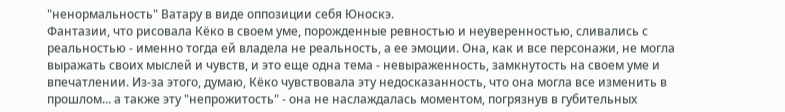"ненормальность" Ватару в виде оппозиции себя Юноскэ.
Фантазии, что рисовала Кёко в своем уме, порожденные ревностью и неуверенностью, сливались с реальностью - именно тогда ей владела не реальность, а ее эмоции. Она, как и все персонажи, не могла выражать своих мыслей и чувств, и это еще одна тема - невыраженность, замкнутость на своем уме и впечатлении. Из-за этого, думаю, Кёко чувствовала эту недосказанность, что она могла все изменить в прошлом... а также эту "непрожитость" - она не наслаждалась моментом, погрязнув в губительных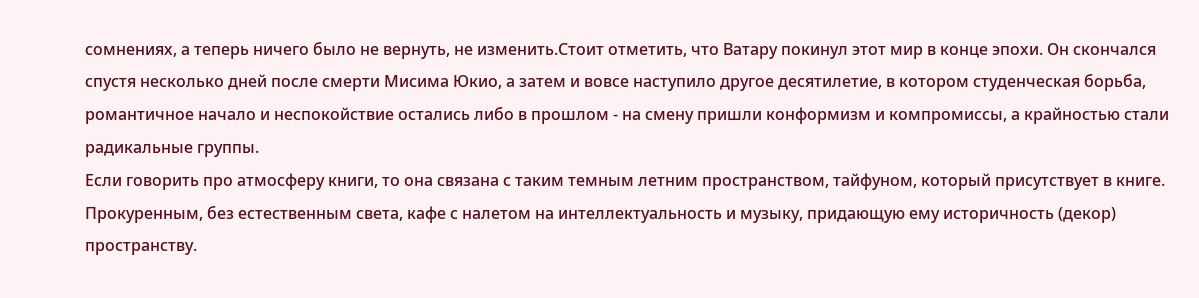сомнениях, а теперь ничего было не вернуть, не изменить.Стоит отметить, что Ватару покинул этот мир в конце эпохи. Он скончался спустя несколько дней после смерти Мисима Юкио, а затем и вовсе наступило другое десятилетие, в котором студенческая борьба, романтичное начало и неспокойствие остались либо в прошлом - на смену пришли конформизм и компромиссы, а крайностью стали радикальные группы.
Если говорить про атмосферу книги, то она связана с таким темным летним пространством, тайфуном, который присутствует в книге. Прокуренным, без естественным света, кафе с налетом на интеллектуальность и музыку, придающую ему историчность (декор) пространству.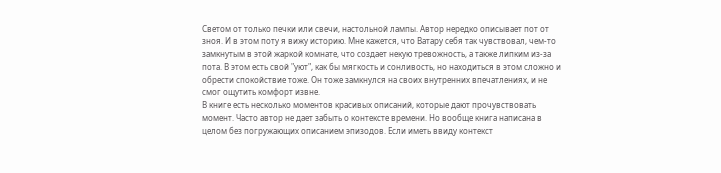Светом от только печки или свечи, настольной лампы. Автор нередко описывает пот от зноя. И в этом поту я вижу историю. Мне кажется, что Ватару себя так чувствовал, чем-то замкнутым в этой жаркой комнате, что создает некую тревожность, а также липким из-за пота. В этом есть свой "уют", как бы мягкость и сонливость, но находиться в этом сложно и обрести спокойствие тоже. Он тоже замкнулся на своих внутренних впечатлениях, и не смог ощутить комфорт извне.
В книге есть несколько моментов красивых описаний, которые дают прочувствовать момент. Часто автор не дает забыть о контексте времени. Но вообще книга написана в целом без погружающих описанием эпизодов. Если иметь ввиду контекст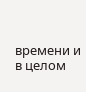времени и в целом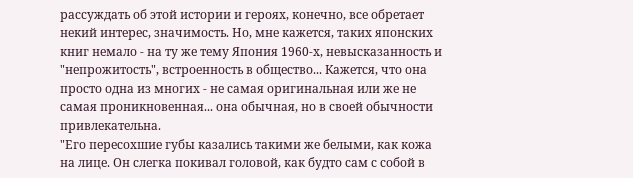рассуждать об этой истории и героях, конечно, все обретает некий интерес, значимость. Но, мне кажется, таких японских книг немало - на ту же тему Япония 1960-х, невысказанность и "непрожитость", встроенность в общество... Кажется, что она просто одна из многих - не самая оригинальная или же не самая проникновенная... она обычная, но в своей обычности привлекательна.
"Его пересохшие губы казались такими же белыми, как кожа на лице. Он слегка покивал головой, как будто сам с собой в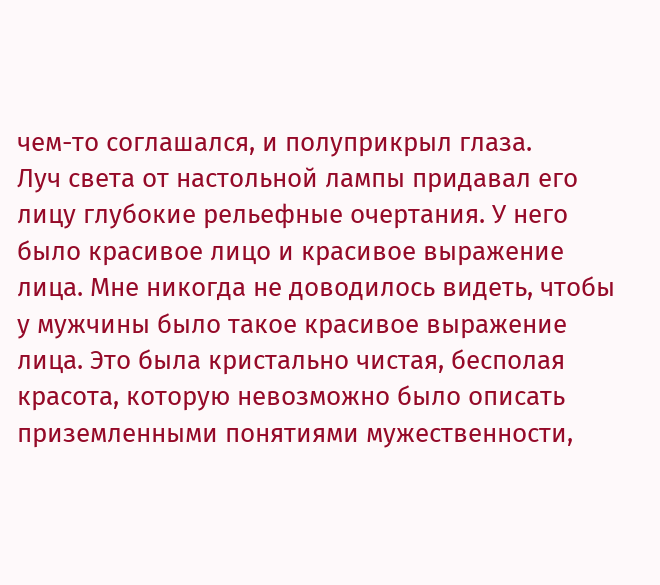чем-то соглашался, и полуприкрыл глаза.
Луч света от настольной лампы придавал его лицу глубокие рельефные очертания. У него было красивое лицо и красивое выражение лица. Мне никогда не доводилось видеть, чтобы у мужчины было такое красивое выражение лица. Это была кристально чистая, бесполая красота, которую невозможно было описать приземленными понятиями мужественности,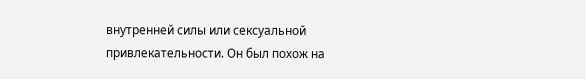внутренней силы или сексуальной привлекательности. Он был похож на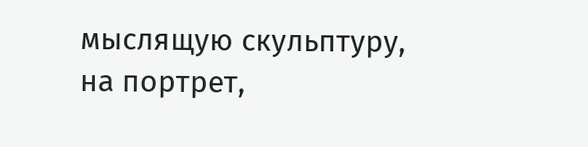мыслящую скульптуру, на портрет,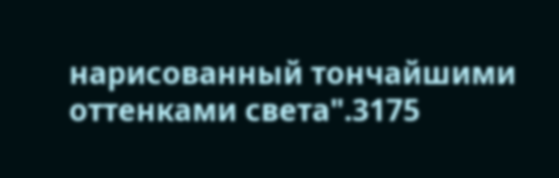нарисованный тончайшими оттенками света".3175